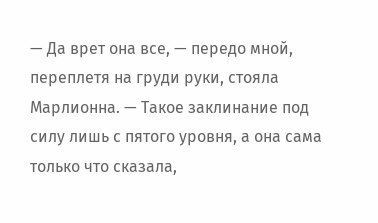— Да врет она все, — передо мной, переплетя на груди руки, стояла Марлионна. — Такое заклинание под силу лишь с пятого уровня, а она сама только что сказала,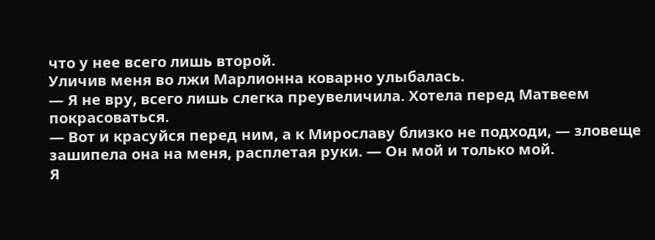что у нее всего лишь второй.
Уличив меня во лжи Марлионна коварно улыбалась.
— Я не вру, всего лишь слегка преувеличила. Хотела перед Матвеем покрасоваться.
— Вот и красуйся перед ним, а к Мирославу близко не подходи, — зловеще зашипела она на меня, расплетая руки. — Он мой и только мой.
Я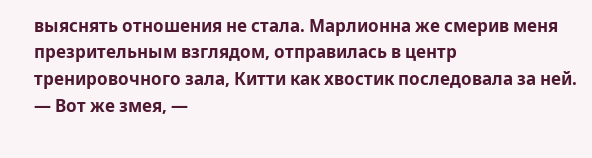выяснять отношения не стала. Марлионна же смерив меня презрительным взглядом, отправилась в центр тренировочного зала, Китти как хвостик последовала за ней.
— Вот же змея, —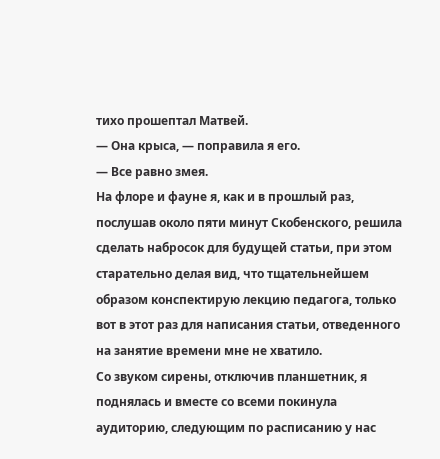тихо прошептал Матвей.
— Она крыса, — поправила я его.
— Все равно змея.
На флоре и фауне я, как и в прошлый раз, послушав около пяти минут Скобенского, решила сделать набросок для будущей статьи, при этом старательно делая вид, что тщательнейшем образом конспектирую лекцию педагога, только вот в этот раз для написания статьи, отведенного на занятие времени мне не хватило.
Со звуком сирены, отключив планшетник, я поднялась и вместе со всеми покинула аудиторию, следующим по расписанию у нас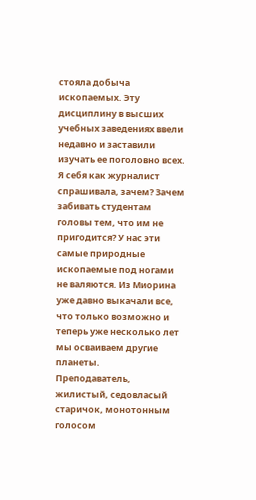стояла добыча ископаемых. Эту дисциплину в высших учебных заведениях ввели недавно и заставили изучать ее поголовно всех. Я себя как журналист спрашивала, зачем? Зачем забивать студентам головы тем, что им не пригодится? У нас эти самые природные ископаемые под ногами не валяются. Из Миорина уже давно выкачали все, что только возможно и теперь уже несколько лет мы осваиваем другие планеты.
Преподаватель, жилистый, седовласый старичок, монотонным голосом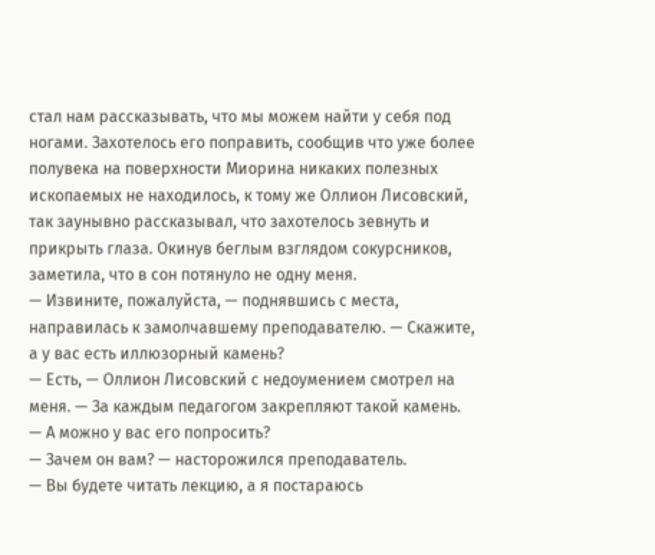стал нам рассказывать, что мы можем найти у себя под ногами. Захотелось его поправить, сообщив что уже более полувека на поверхности Миорина никаких полезных ископаемых не находилось, к тому же Оллион Лисовский, так заунывно рассказывал, что захотелось зевнуть и прикрыть глаза. Окинув беглым взглядом сокурсников, заметила, что в сон потянуло не одну меня.
— Извините, пожалуйста, — поднявшись с места, направилась к замолчавшему преподавателю. — Скажите, а у вас есть иллюзорный камень?
— Есть, — Оллион Лисовский с недоумением смотрел на меня. — За каждым педагогом закрепляют такой камень.
— А можно у вас его попросить?
— Зачем он вам? — насторожился преподаватель.
— Вы будете читать лекцию, а я постараюсь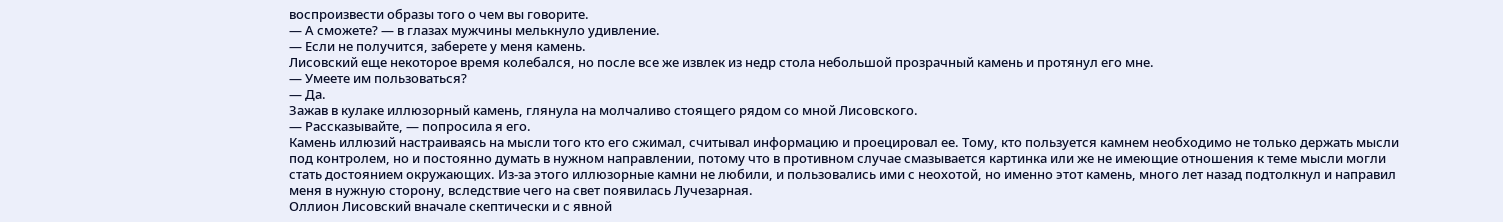воспроизвести образы того о чем вы говорите.
— А сможете? — в глазах мужчины мелькнуло удивление.
— Если не получится, заберете у меня камень.
Лисовский еще некоторое время колебался, но после все же извлек из недр стола небольшой прозрачный камень и протянул его мне.
— Умеете им пользоваться?
— Да.
Зажав в кулаке иллюзорный камень, глянула на молчаливо стоящего рядом со мной Лисовского.
— Рассказывайте, — попросила я его.
Камень иллюзий настраиваясь на мысли того кто его сжимал, считывал информацию и проецировал ее. Тому, кто пользуется камнем необходимо не только держать мысли под контролем, но и постоянно думать в нужном направлении, потому что в противном случае смазывается картинка или же не имеющие отношения к теме мысли могли стать достоянием окружающих. Из-за этого иллюзорные камни не любили, и пользовались ими с неохотой, но именно этот камень, много лет назад подтолкнул и направил меня в нужную сторону, вследствие чего на свет появилась Лучезарная.
Оллион Лисовский вначале скептически и с явной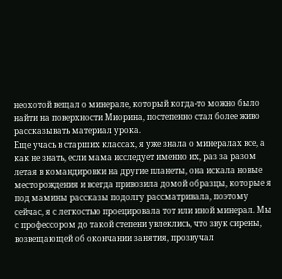неохотой вещал о минерале, который когда-то можно было найти на поверхности Миорина, постепенно стал более живо рассказывать материал урока.
Еще учась в старших классах, я уже знала о минералах все, а как не знать, если мама исследует именно их, раз за разом летая в командировки на другие планеты, она искала новые месторождения и всегда привозила домой образцы, которые я под мамины рассказы подолгу рассматривала, поэтому сейчас, я с легкостью проецировала тот или иной минерал. Мы с профессором до такой степени увлеклись, что звук сирены, возвещающей об окончании занятия, прозвучал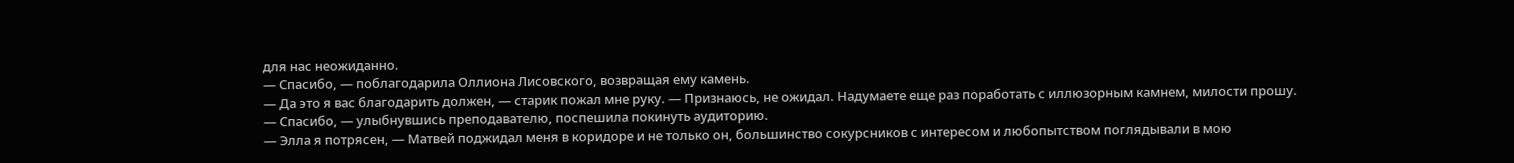для нас неожиданно.
— Спасибо, — поблагодарила Оллиона Лисовского, возвращая ему камень.
— Да это я вас благодарить должен, — старик пожал мне руку. — Признаюсь, не ожидал. Надумаете еще раз поработать с иллюзорным камнем, милости прошу.
— Спасибо, — улыбнувшись преподавателю, поспешила покинуть аудиторию.
— Элла я потрясен, — Матвей поджидал меня в коридоре и не только он, большинство сокурсников с интересом и любопытством поглядывали в мою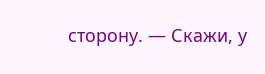сторону. — Скажи, у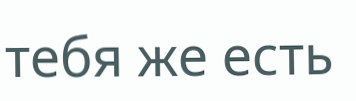тебя же есть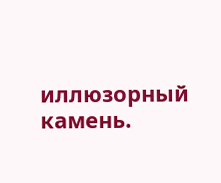иллюзорный камень.